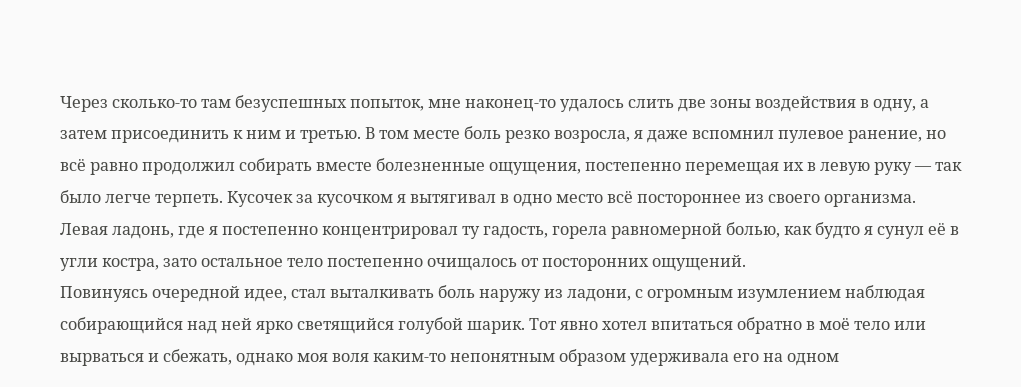Через сколько-то там безуспешных попыток, мне наконец-то удалось слить две зоны воздействия в одну, а затем присоединить к ним и третью. В том месте боль резко возросла, я даже вспомнил пулевое ранение, но всё равно продолжил собирать вместе болезненные ощущения, постепенно перемещая их в левую руку — так было легче терпеть. Кусочек за кусочком я вытягивал в одно место всё постороннее из своего организма. Левая ладонь, где я постепенно концентрировал ту гадость, горела равномерной болью, как будто я сунул её в угли костра, зато остальное тело постепенно очищалось от посторонних ощущений.
Повинуясь очередной идее, стал выталкивать боль наружу из ладони, с огромным изумлением наблюдая собирающийся над ней ярко светящийся голубой шарик. Тот явно хотел впитаться обратно в моё тело или вырваться и сбежать, однако моя воля каким-то непонятным образом удерживала его на одном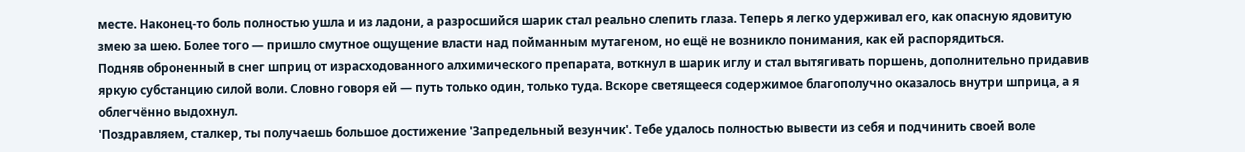месте. Наконец-то боль полностью ушла и из ладони, а разросшийся шарик стал реально слепить глаза. Теперь я легко удерживал его, как опасную ядовитую змею за шею. Более того — пришло смутное ощущение власти над пойманным мутагеном, но ещё не возникло понимания, как ей распорядиться.
Подняв оброненный в снег шприц от израсходованного алхимического препарата, воткнул в шарик иглу и стал вытягивать поршень, дополнительно придавив яркую субстанцию силой воли. Словно говоря ей — путь только один, только туда. Вскоре светящееся содержимое благополучно оказалось внутри шприца, а я облегчённо выдохнул.
'Поздравляем, сталкер, ты получаешь большое достижение 'Запредельный везунчик'. Тебе удалось полностью вывести из себя и подчинить своей воле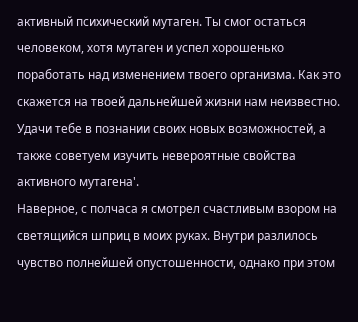активный психический мутаген. Ты смог остаться человеком, хотя мутаген и успел хорошенько поработать над изменением твоего организма. Как это скажется на твоей дальнейшей жизни нам неизвестно. Удачи тебе в познании своих новых возможностей, а также советуем изучить невероятные свойства активного мутагена'.
Наверное, с полчаса я смотрел счастливым взором на светящийся шприц в моих руках. Внутри разлилось чувство полнейшей опустошенности, однако при этом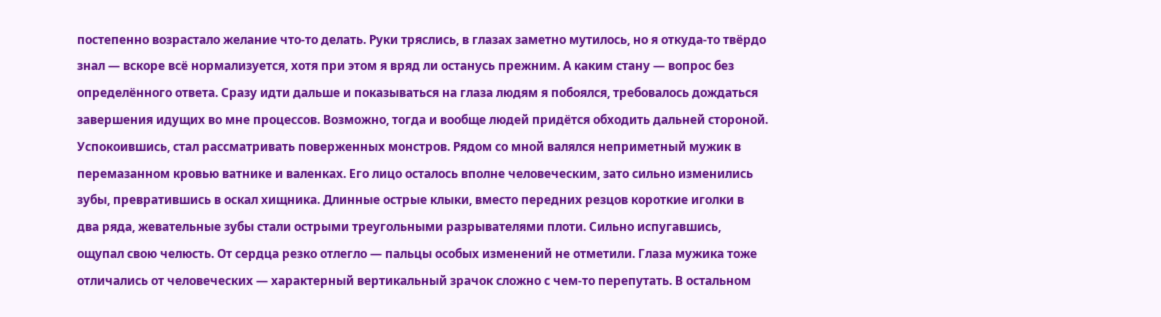постепенно возрастало желание что-то делать. Руки тряслись, в глазах заметно мутилось, но я откуда-то твёрдо знал — вскоре всё нормализуется, хотя при этом я вряд ли останусь прежним. А каким стану — вопрос без определённого ответа. Сразу идти дальше и показываться на глаза людям я побоялся, требовалось дождаться завершения идущих во мне процессов. Возможно, тогда и вообще людей придётся обходить дальней стороной.
Успокоившись, стал рассматривать поверженных монстров. Рядом со мной валялся неприметный мужик в перемазанном кровью ватнике и валенках. Его лицо осталось вполне человеческим, зато сильно изменились зубы, превратившись в оскал хищника. Длинные острые клыки, вместо передних резцов короткие иголки в два ряда, жевательные зубы стали острыми треугольными разрывателями плоти. Сильно испугавшись, ощупал свою челюсть. От сердца резко отлегло — пальцы особых изменений не отметили. Глаза мужика тоже отличались от человеческих — характерный вертикальный зрачок сложно с чем-то перепутать. В остальном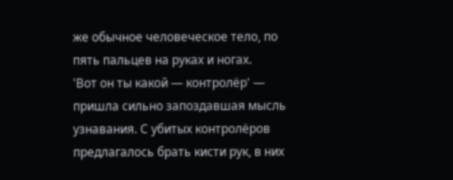же обычное человеческое тело, по пять пальцев на руках и ногах.
'Вот он ты какой — контролёр' — пришла сильно запоздавшая мысль узнавания. С убитых контролёров предлагалось брать кисти рук, в них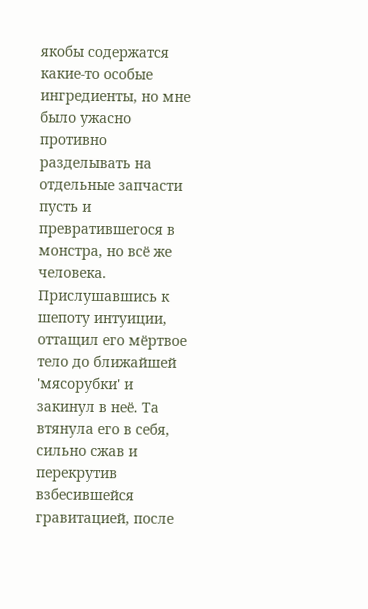якобы содержатся какие-то особые ингредиенты, но мне было ужасно противно разделывать на отдельные запчасти пусть и превратившегося в монстра, но всё же человека. Прислушавшись к шепоту интуиции, оттащил его мёртвое тело до ближайшей 'мясорубки' и закинул в неё. Та втянула его в себя, сильно сжав и перекрутив взбесившейся гравитацией, после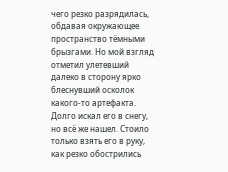чего резко разрядилась, обдавая окружающее пространство тёмными брызгами. Но мой взгляд отметил улетевший далеко в сторону ярко блеснувший осколок какого-то артефакта.
Долго искал его в снегу, но всё же нашел. Стоило только взять его в руку, как резко обострились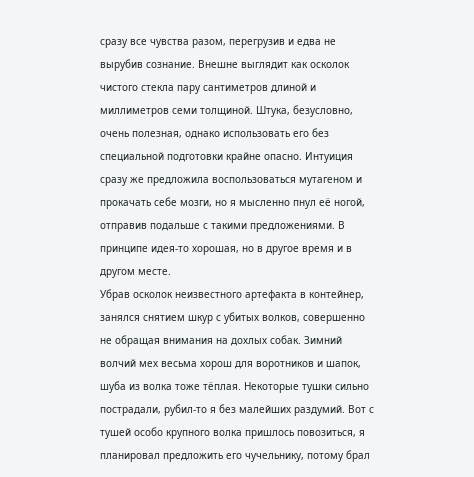сразу все чувства разом, перегрузив и едва не вырубив сознание. Внешне выглядит как осколок чистого стекла пару сантиметров длиной и миллиметров семи толщиной. Штука, безусловно, очень полезная, однако использовать его без специальной подготовки крайне опасно. Интуиция сразу же предложила воспользоваться мутагеном и прокачать себе мозги, но я мысленно пнул её ногой, отправив подальше с такими предложениями. В принципе идея-то хорошая, но в другое время и в другом месте.
Убрав осколок неизвестного артефакта в контейнер, занялся снятием шкур с убитых волков, совершенно не обращая внимания на дохлых собак. Зимний волчий мех весьма хорош для воротников и шапок, шуба из волка тоже тёплая. Некоторые тушки сильно пострадали, рубил-то я без малейших раздумий. Вот с тушей особо крупного волка пришлось повозиться, я планировал предложить его чучельнику, потому брал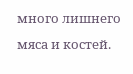много лишнего мяса и костей.